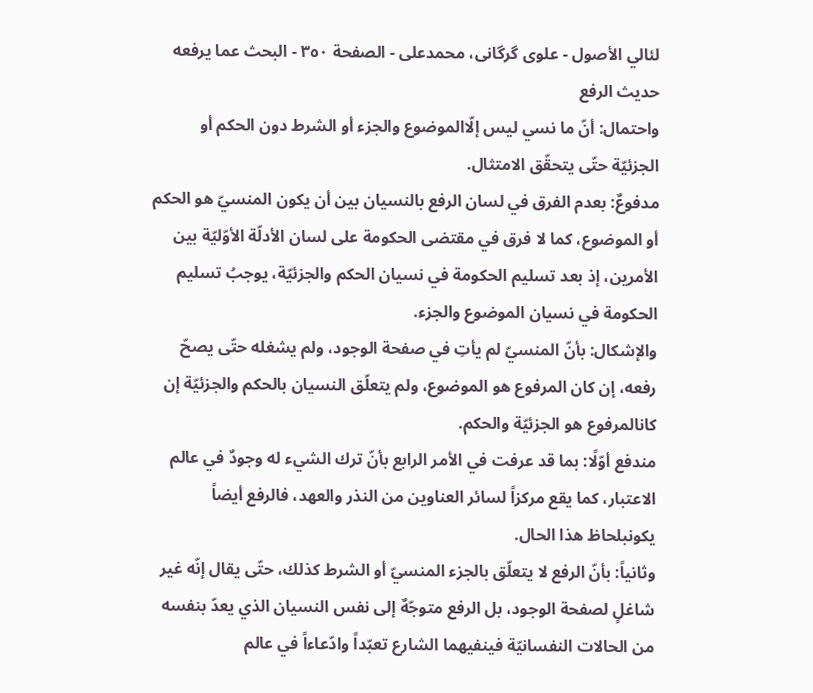لئالي الأصول - علوی گرگانی، محمدعلی - الصفحة ٣٥٠ - البحث عما يرفعه حديث الرفع
واحتمال: أنّ ما نسي ليس إلّاالموضوع والجزء أو الشرط دون الحكم أو الجزئيّة حتّى يتحقّق الامتثال.
مدفوعٌ: بعدم الفرق في لسان الرفع بالنسيان بين أن يكون المنسيّ هو الحكم أو الموضوع، كما لا فرق في مقتضى الحكومة على لسان الأدلّة الأوّليّة بين الأمرين، إذ بعد تسليم الحكومة في نسيان الحكم والجزئيّة، يوجبُ تسليم الحكومة في نسيان الموضوع والجزء.
والإشكال: بأنّ المنسيّ لم يأتِ في صفحة الوجود، ولم يشغله حتّى يصحّ رفعه، إن كان المرفوع هو الموضوع، ولم يتعلّق النسيان بالحكم والجزئيّة إن كانالمرفوع هو الجزئيّة والحكم.
مندفع أوّلًا: بما قد عرفت في الأمر الرابع بأنّ ترك الشيء له وجودٌ في عالم الاعتبار، كما يقع مركزاً لسائر العناوين من النذر والعهد، فالرفع أيضاً يكونبلحاظ هذا الحال.
وثانياً: بأنّ الرفع لا يتعلّق بالجزء المنسيّ أو الشرط كذلك، حتّى يقال إنّه غير شاغلٍ لصفحة الوجود، بل الرفع متوجّهٌ إلى نفس النسيان الذي يعدّ بنفسه من الحالات النفسانيّة فينفيهما الشارع تعبّداً وادّعاءاً في عالم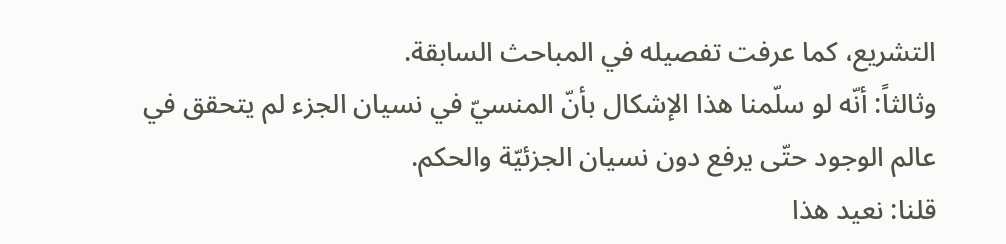التشريع، كما عرفت تفصيله في المباحث السابقة.
وثالثاً: أنّه لو سلّمنا هذا الإشكال بأنّ المنسيّ في نسيان الجزء لم يتحقق في عالم الوجود حتّى يرفع دون نسيان الجزئيّة والحكم.
قلنا: نعيد هذا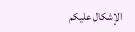الإشكال عليكم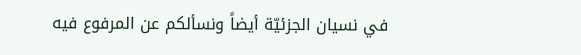في نسيان الجزئيّة أيضاً ونسألكم عن المرفوع فيه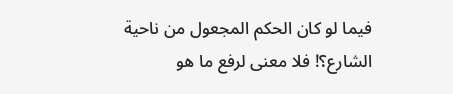فيما لو كان الحكم المجعول من ناحية الشارع؟! فلا معنى لرفع ما هو